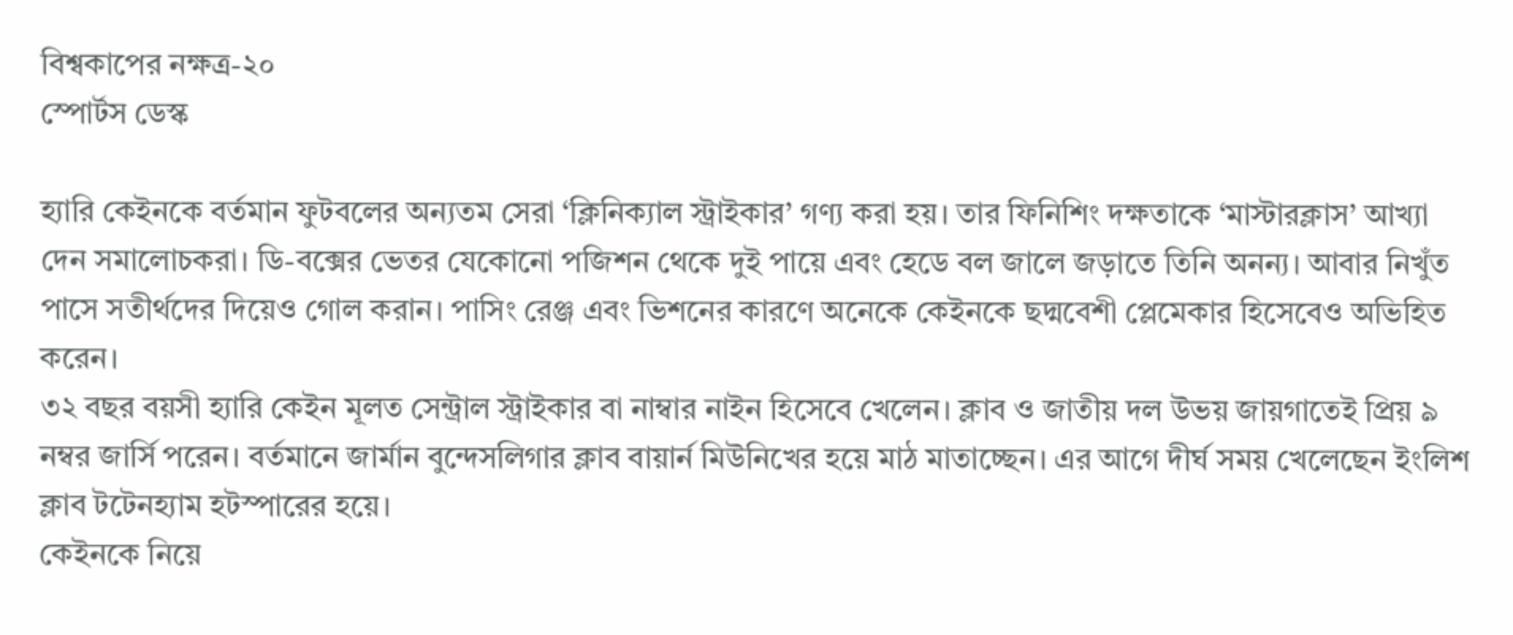বিশ্বকাপের নক্ষত্র-২০
স্পোর্টস ডেস্ক

হ্যারি কেইনকে বর্তমান ফুটবলের অন্যতম সেরা ‘ক্লিনিক্যাল স্ট্রাইকার’ গণ্য করা হয়। তার ফিনিশিং দক্ষতাকে ‘মাস্টারক্লাস’ আখ্যা দেন সমালোচকরা। ডি-বক্সের ভেতর যেকোনো পজিশন থেকে দুই পায়ে এবং হেডে বল জালে জড়াতে তিনি অনন্য। আবার নিখুঁত পাসে সতীর্থদের দিয়েও গোল করান। পাসিং রেঞ্জ এবং ভিশনের কারণে অনেকে কেইনকে ছদ্মবেশী প্লেমেকার হিসেবেও অভিহিত করেন।
৩২ বছর বয়সী হ্যারি কেইন মূলত সেন্ট্রাল স্ট্রাইকার বা নাম্বার নাইন হিসেবে খেলেন। ক্লাব ও জাতীয় দল উভয় জায়গাতেই প্রিয় ৯ নম্বর জার্সি পরেন। বর্তমানে জার্মান বুন্দেসলিগার ক্লাব বায়ার্ন মিউনিখের হয়ে মাঠ মাতাচ্ছেন। এর আগে দীর্ঘ সময় খেলেছেন ইংলিশ ক্লাব টটেনহ্যাম হটস্পারের হয়ে।
কেইনকে নিয়ে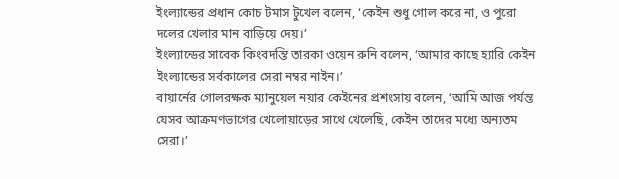ইংল্যান্ডের প্রধান কোচ টমাস টুখেল বলেন, ‘কেইন শুধু গোল করে না, ও পুরো দলের খেলার মান বাড়িয়ে দেয়।’
ইংল্যান্ডের সাবেক কিংবদন্তি তারকা ওয়েন রুনি বলেন, ‘আমার কাছে হ্যারি কেইন ইংল্যান্ডের সর্বকালের সেরা নম্বর নাইন।’
বায়ার্নের গোলরক্ষক ম্যানুয়েল নয়ার কেইনের প্রশংসায় বলেন, ‘আমি আজ পর্যন্ত যেসব আক্রমণভাগের খেলোয়াড়ের সাথে খেলেছি, কেইন তাদের মধ্যে অন্যতম সেরা।’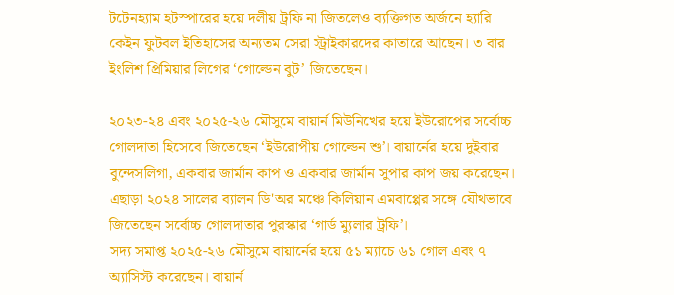টটেনহ্যাম হটস্পারের হয়ে দলীয় ট্রফি না জিতলেও ব্যক্তিগত অর্জনে হ্যারি কেইন ফুটবল ইতিহাসের অন্যতম সেরা স্ট্রাইকারদের কাতারে আছেন। ৩ বার ইংলিশ প্রিমিয়ার লিগের ‘গোল্ডেন বুট’ জিতেছেন।

২০২৩-২৪ এবং ২০২৫-২৬ মৌসুমে বায়ার্ন মিউনিখের হয়ে ইউরোপের সর্বোচ্চ গোলদাতা হিসেবে জিতেছেন ‘ইউরোপীয় গোল্ডেন শু’। বায়ার্নের হয়ে দুইবার বুন্দেসলিগা, একবার জার্মান কাপ ও একবার জার্মান সুপার কাপ জয় করেছেন। এছাড়া ২০২৪ সালের ব্যালন ডি'অর মঞ্চে কিলিয়ান এমবাপ্পের সঙ্গে যৌথভাবে জিতেছেন সর্বোচ্চ গোলদাতার পুরস্কার ‘গার্ড ম্যুলার ট্রফি’।
সদ্য সমাপ্ত ২০২৫-২৬ মৌসুমে বায়ার্নের হয়ে ৫১ ম্যাচে ৬১ গোল এবং ৭ অ্যাসিস্ট করেছেন। বায়ার্ন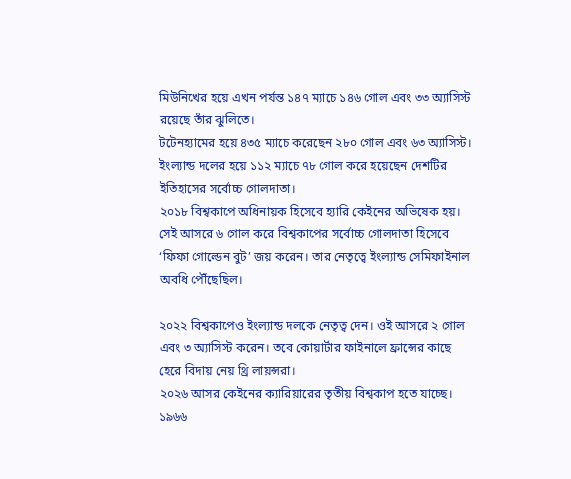মিউনিখের হয়ে এখন পর্যন্ত ১৪৭ ম্যাচে ১৪৬ গোল এবং ৩৩ অ্যাসিস্ট রয়েছে তাঁর ঝুলিতে।
টটেনহ্যামের হয়ে ৪৩৫ ম্যাচে করেছেন ২৮০ গোল এবং ৬৩ অ্যাসিস্ট। ইংল্যান্ড দলের হয়ে ১১২ ম্যাচে ৭৮ গোল করে হয়েছেন দেশটির ইতিহাসের সর্বোচ্চ গোলদাতা।
২০১৮ বিশ্বকাপে অধিনায়ক হিসেবে হ্যারি কেইনের অভিষেক হয়। সেই আসরে ৬ গোল করে বিশ্বকাপের সর্বোচ্চ গোলদাতা হিসেবে ‘ফিফা গোল্ডেন বুট’ জয় করেন। তার নেতৃত্বে ইংল্যান্ড সেমিফাইনাল অবধি পৌঁছেছিল।

২০২২ বিশ্বকাপেও ইংল্যান্ড দলকে নেতৃত্ব দেন। ওই আসরে ২ গোল এবং ৩ অ্যাসিস্ট করেন। তবে কোয়ার্টার ফাইনালে ফ্রান্সের কাছে হেরে বিদায় নেয় থ্রি লায়ন্সরা।
২০২৬ আসর কেইনের ক্যারিয়ারের তৃতীয় বিশ্বকাপ হতে যাচ্ছে। ১৯৬৬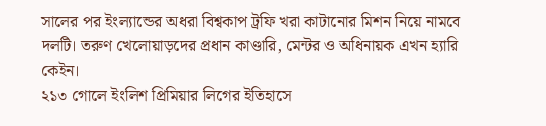সালের পর ইংল্যান্ডের অধরা বিশ্বকাপ ট্রফি খরা কাটানোর মিশন নিয়ে নামবে দলটি। তরুণ খেলোয়াড়দের প্রধান কাণ্ডারি, মেন্টর ও অধিনায়ক এখন হ্যারি কেইন।
২১৩ গোলে ইংলিশ প্রিমিয়ার লিগের ইতিহাসে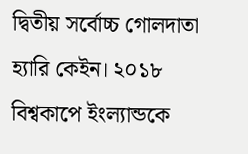দ্বিতীয় সর্বোচ্চ গোলদাতা হ্যারি কেইন। ২০১৮ বিশ্বকাপে ইংল্যান্ডকে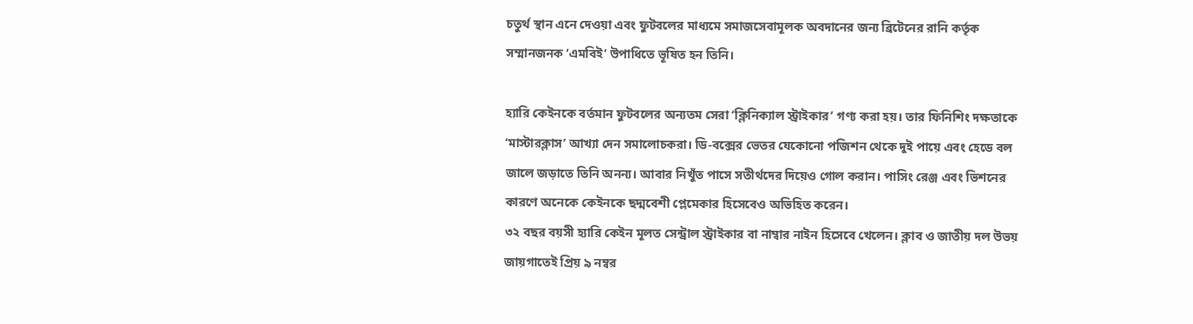চতুর্থ স্থান এনে দেওয়া এবং ফুটবলের মাধ্যমে সমাজসেবামূলক অবদানের জন্য ব্রিটেনের রানি কর্তৃক সম্মানজনক ‘এমবিই’ উপাধিতে ভূষিত হন তিনি।

হ্যারি কেইনকে বর্তমান ফুটবলের অন্যতম সেরা ‘ক্লিনিক্যাল স্ট্রাইকার’ গণ্য করা হয়। তার ফিনিশিং দক্ষতাকে ‘মাস্টারক্লাস’ আখ্যা দেন সমালোচকরা। ডি-বক্সের ভেতর যেকোনো পজিশন থেকে দুই পায়ে এবং হেডে বল জালে জড়াতে তিনি অনন্য। আবার নিখুঁত পাসে সতীর্থদের দিয়েও গোল করান। পাসিং রেঞ্জ এবং ভিশনের কারণে অনেকে কেইনকে ছদ্মবেশী প্লেমেকার হিসেবেও অভিহিত করেন।
৩২ বছর বয়সী হ্যারি কেইন মূলত সেন্ট্রাল স্ট্রাইকার বা নাম্বার নাইন হিসেবে খেলেন। ক্লাব ও জাতীয় দল উভয় জায়গাতেই প্রিয় ৯ নম্বর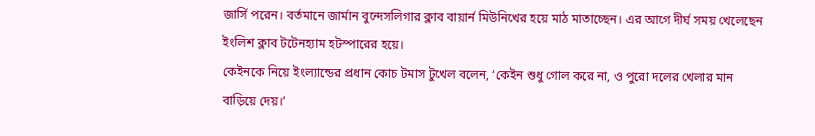জার্সি পরেন। বর্তমানে জার্মান বুন্দেসলিগার ক্লাব বায়ার্ন মিউনিখের হয়ে মাঠ মাতাচ্ছেন। এর আগে দীর্ঘ সময় খেলেছেন ইংলিশ ক্লাব টটেনহ্যাম হটস্পারের হয়ে।
কেইনকে নিয়ে ইংল্যান্ডের প্রধান কোচ টমাস টুখেল বলেন, ‘কেইন শুধু গোল করে না, ও পুরো দলের খেলার মান বাড়িয়ে দেয়।’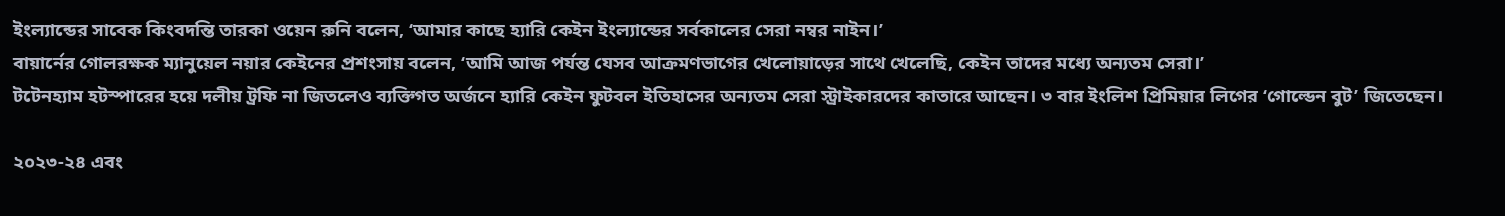ইংল্যান্ডের সাবেক কিংবদন্তি তারকা ওয়েন রুনি বলেন, ‘আমার কাছে হ্যারি কেইন ইংল্যান্ডের সর্বকালের সেরা নম্বর নাইন।’
বায়ার্নের গোলরক্ষক ম্যানুয়েল নয়ার কেইনের প্রশংসায় বলেন, ‘আমি আজ পর্যন্ত যেসব আক্রমণভাগের খেলোয়াড়ের সাথে খেলেছি, কেইন তাদের মধ্যে অন্যতম সেরা।’
টটেনহ্যাম হটস্পারের হয়ে দলীয় ট্রফি না জিতলেও ব্যক্তিগত অর্জনে হ্যারি কেইন ফুটবল ইতিহাসের অন্যতম সেরা স্ট্রাইকারদের কাতারে আছেন। ৩ বার ইংলিশ প্রিমিয়ার লিগের ‘গোল্ডেন বুট’ জিতেছেন।

২০২৩-২৪ এবং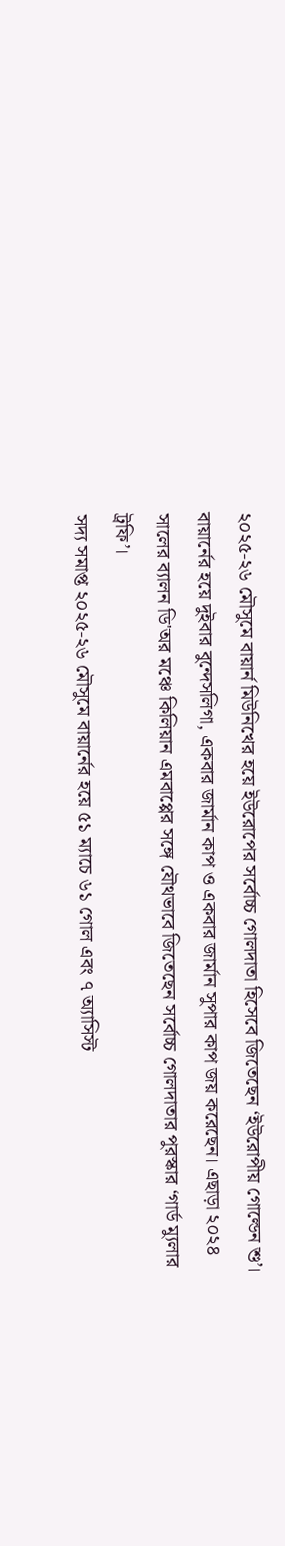২০২৫-২৬ মৌসুমে বায়ার্ন মিউনিখের হয়ে ইউরোপের সর্বোচ্চ গোলদাতা হিসেবে জিতেছেন ‘ইউরোপীয় গোল্ডেন শু’। বায়ার্নের হয়ে দুইবার বুন্দেসলিগা, একবার জার্মান কাপ ও একবার জার্মান সুপার কাপ জয় করেছেন। এছাড়া ২০২৪ সালের ব্যালন ডি'অর মঞ্চে কিলিয়ান এমবাপ্পের সঙ্গে যৌথভাবে জিতেছেন সর্বোচ্চ গোলদাতার পুরস্কার ‘গার্ড ম্যুলার ট্রফি’।
সদ্য সমাপ্ত ২০২৫-২৬ মৌসুমে বায়ার্নের হয়ে ৫১ ম্যাচে ৬১ গোল এবং ৭ অ্যাসিস্ট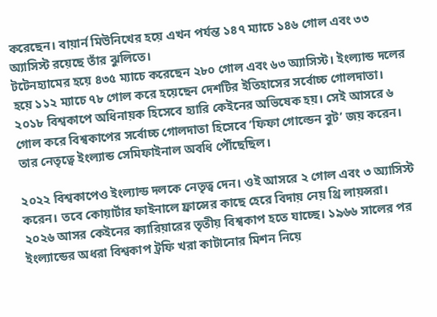করেছেন। বায়ার্ন মিউনিখের হয়ে এখন পর্যন্ত ১৪৭ ম্যাচে ১৪৬ গোল এবং ৩৩ অ্যাসিস্ট রয়েছে তাঁর ঝুলিতে।
টটেনহ্যামের হয়ে ৪৩৫ ম্যাচে করেছেন ২৮০ গোল এবং ৬৩ অ্যাসিস্ট। ইংল্যান্ড দলের হয়ে ১১২ ম্যাচে ৭৮ গোল করে হয়েছেন দেশটির ইতিহাসের সর্বোচ্চ গোলদাতা।
২০১৮ বিশ্বকাপে অধিনায়ক হিসেবে হ্যারি কেইনের অভিষেক হয়। সেই আসরে ৬ গোল করে বিশ্বকাপের সর্বোচ্চ গোলদাতা হিসেবে ‘ফিফা গোল্ডেন বুট’ জয় করেন। তার নেতৃত্বে ইংল্যান্ড সেমিফাইনাল অবধি পৌঁছেছিল।

২০২২ বিশ্বকাপেও ইংল্যান্ড দলকে নেতৃত্ব দেন। ওই আসরে ২ গোল এবং ৩ অ্যাসিস্ট করেন। তবে কোয়ার্টার ফাইনালে ফ্রান্সের কাছে হেরে বিদায় নেয় থ্রি লায়ন্সরা।
২০২৬ আসর কেইনের ক্যারিয়ারের তৃতীয় বিশ্বকাপ হতে যাচ্ছে। ১৯৬৬ সালের পর ইংল্যান্ডের অধরা বিশ্বকাপ ট্রফি খরা কাটানোর মিশন নিয়ে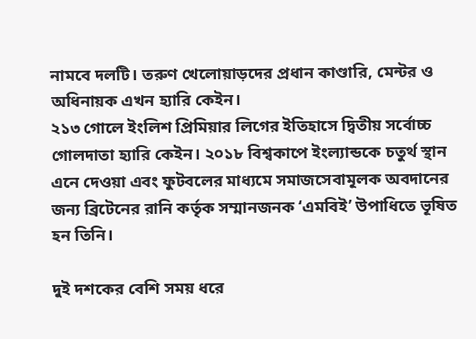নামবে দলটি। তরুণ খেলোয়াড়দের প্রধান কাণ্ডারি, মেন্টর ও অধিনায়ক এখন হ্যারি কেইন।
২১৩ গোলে ইংলিশ প্রিমিয়ার লিগের ইতিহাসে দ্বিতীয় সর্বোচ্চ গোলদাতা হ্যারি কেইন। ২০১৮ বিশ্বকাপে ইংল্যান্ডকে চতুর্থ স্থান এনে দেওয়া এবং ফুটবলের মাধ্যমে সমাজসেবামূলক অবদানের জন্য ব্রিটেনের রানি কর্তৃক সম্মানজনক ‘এমবিই’ উপাধিতে ভূষিত হন তিনি।

দুই দশকের বেশি সময় ধরে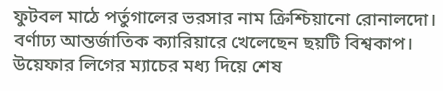ফুটবল মাঠে পর্তুগালের ভরসার নাম ক্রিশ্চিয়ানো রোনালদো। বর্ণাঢ্য আন্তর্জাতিক ক্যারিয়ারে খেলেছেন ছয়টি বিশ্বকাপ। উয়েফার লিগের ম্যাচের মধ্য দিয়ে শেষ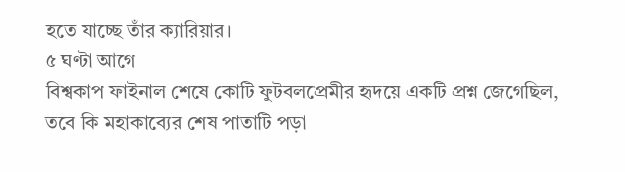হতে যাচ্ছে তাঁর ক্যারিয়ার।
৫ ঘণ্টা আগে
বিশ্বকাপ ফাইনাল শেষে কোটি ফুটবলপ্রেমীর হৃদয়ে একটি প্রশ্ন জেগেছিল, তবে কি মহাকাব্যের শেষ পাতাটি পড়া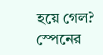হয়ে গেল? স্পেনের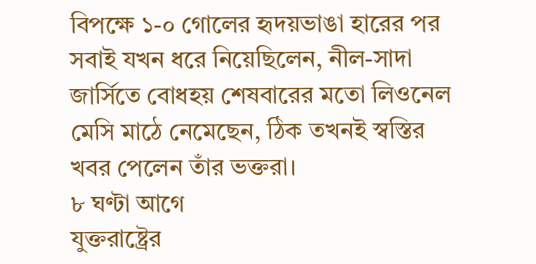বিপক্ষে ১-০ গোলের হৃদয়ভাঙা হারের পর সবাই যখন ধরে নিয়েছিলেন, নীল-সাদা জার্সিতে বোধহয় শেষবারের মতো লিওনেল মেসি মাঠে নেমেছেন, ঠিক তখনই স্বস্তির খবর পেলেন তাঁর ভক্তরা।
৮ ঘণ্টা আগে
যুক্তরাষ্ট্রের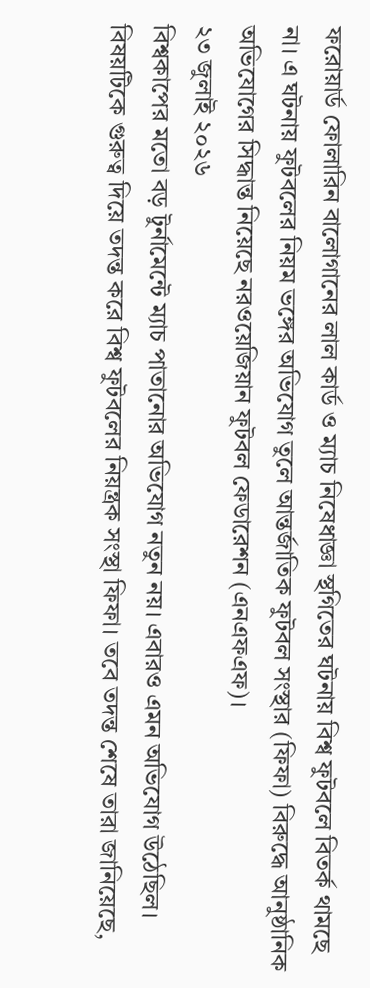ফরোয়ার্ড ফোলারিন বালোগানের লাল কার্ড ও ম্যাচ নিষেধাজ্ঞা স্থগিতের ঘটনায় বিশ্ব ফুটবলে বিতর্ক থামছে না। এ ঘটনায় ফুটবলের নিয়ম ভঙ্গের অভিযোগ তুলে আন্তর্জাতিক ফুটবল সংস্থার (ফিফা) বিরুদ্ধে আনুষ্ঠানিক অভিযোগের সিদ্ধান্ত নিয়েছে নরওয়েজিয়ান ফুটবল ফেডারেশন (এনএফএফ)।
২৩ জুলাই ২০২৬
বিশ্বকাপের মতো বড় টুর্নামেন্টে ম্যাচ পাতানোর অভিযোগ নতুন নয়। এবারও এমন অভিযোগ উঠেছিল। বিষয়টিকে গুরুত্ব দিয়ে তদন্ত করে বিশ্ব ফুটবলের নিয়ন্ত্রক সংস্থা ফিফা। তবে তদন্ত শেষে তারা জানিয়েছে,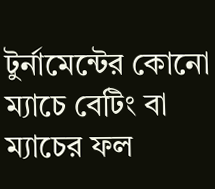টুর্নামেন্টের কোনো ম্যাচে বেটিং বা ম্যাচের ফল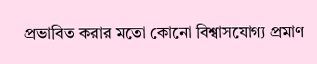প্রভাবিত করার মতো কোনো বিশ্বাসযোগ্য প্রমাণ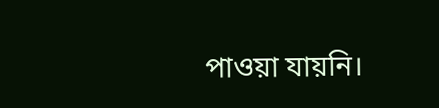পাওয়া যায়নি।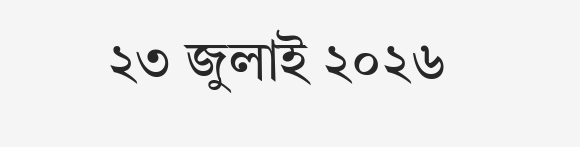২৩ জুলাই ২০২৬